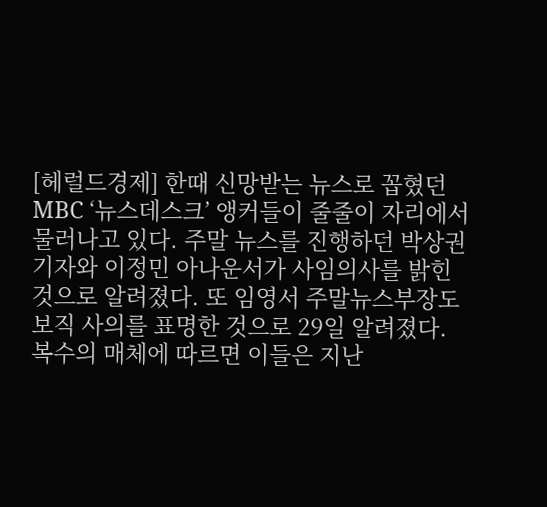[헤럴드경제] 한때 신망받는 뉴스로 꼽혔던 MBC ‘뉴스데스크’ 앵커들이 줄줄이 자리에서 물러나고 있다. 주말 뉴스를 진행하던 박상권 기자와 이정민 아나운서가 사임의사를 밝힌 것으로 알려졌다. 또 임영서 주말뉴스부장도 보직 사의를 표명한 것으로 29일 알려졌다.
복수의 매체에 따르면 이들은 지난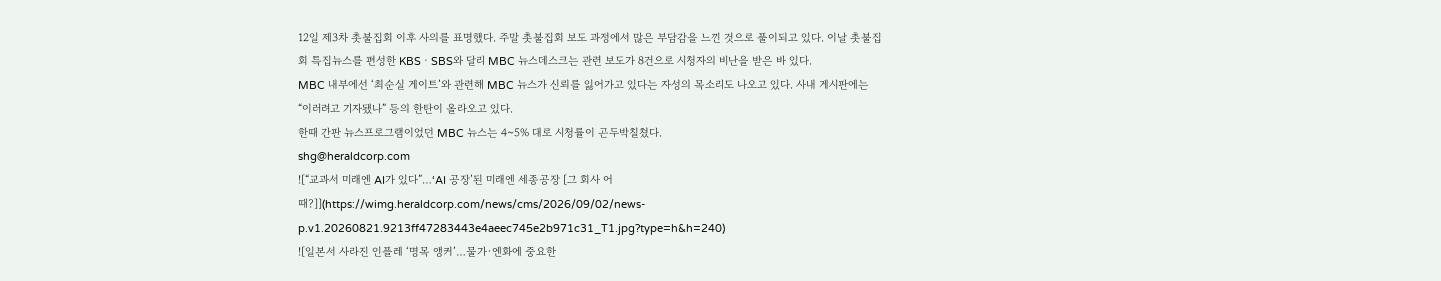12일 제3차 촛불집회 이후 사의를 표명했다. 주말 촛불집회 보도 과정에서 많은 부담감을 느낀 것으로 풀이되고 있다. 이날 촛불집회 특집뉴스를 편성한 KBSㆍSBS와 달리 MBC 뉴스데스크는 관련 보도가 8건으로 시청자의 비난을 받은 바 있다.
MBC 내부에선 ‘최순실 게이트’와 관련해 MBC 뉴스가 신뢰를 잃어가고 있다는 자성의 목소리도 나오고 있다. 사내 게시판에는 “이러려고 기자됐나” 등의 한탄이 올라오고 있다.
한때 간판 뉴스프로그램이었던 MBC 뉴스는 4~5% 대로 시청률이 곤두박칠쳤다.
shg@heraldcorp.com
![“교과서 미래엔 AI가 있다”…‘AI 공장’된 미래엔 세종공장 [그 회사 어때?]](https://wimg.heraldcorp.com/news/cms/2026/09/02/news-p.v1.20260821.9213ff47283443e4aeec745e2b971c31_T1.jpg?type=h&h=240)
![일본서 사라진 인플레 ‘명목 앵커’…물가·엔화에 중요한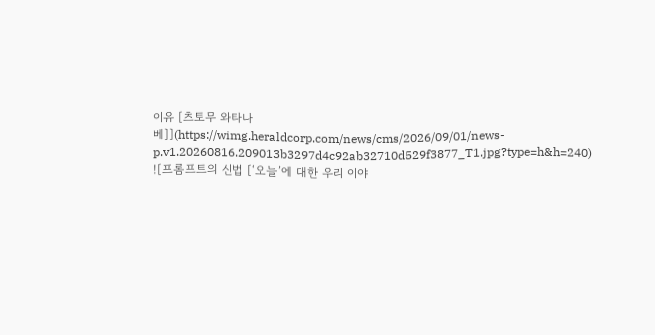이유 [츠토무 와타나베]](https://wimg.heraldcorp.com/news/cms/2026/09/01/news-p.v1.20260816.209013b3297d4c92ab32710d529f3877_T1.jpg?type=h&h=240)
![프롬프트의 신법 [‘오늘’에 대한 우리 이야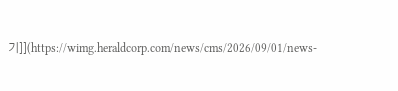기]](https://wimg.heraldcorp.com/news/cms/2026/09/01/news-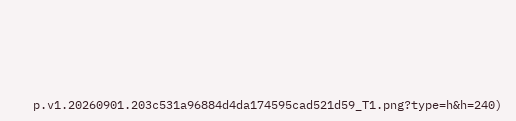p.v1.20260901.203c531a96884d4da174595cad521d59_T1.png?type=h&h=240)